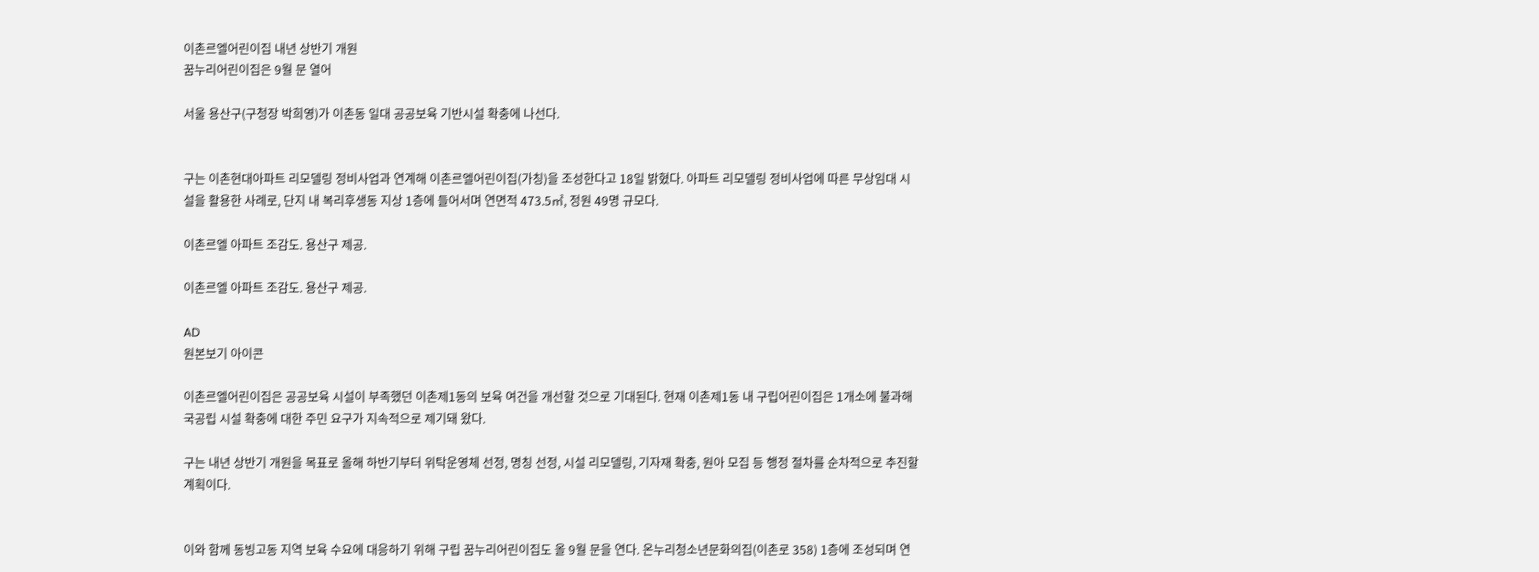이촌르엘어린이집 내년 상반기 개원
꿈누리어린이집은 9월 문 열어

서울 용산구(구청장 박희영)가 이촌동 일대 공공보육 기반시설 확충에 나선다.


구는 이촌현대아파트 리모델링 정비사업과 연계해 이촌르엘어린이집(가칭)을 조성한다고 18일 밝혔다. 아파트 리모델링 정비사업에 따른 무상임대 시설을 활용한 사례로, 단지 내 복리후생동 지상 1층에 들어서며 연면적 473.5㎡, 정원 49명 규모다.

이촌르엘 아파트 조감도. 용산구 제공.

이촌르엘 아파트 조감도. 용산구 제공.

AD
원본보기 아이콘

이촌르엘어린이집은 공공보육 시설이 부족했던 이촌제1동의 보육 여건을 개선할 것으로 기대된다. 현재 이촌제1동 내 구립어린이집은 1개소에 불과해 국공립 시설 확충에 대한 주민 요구가 지속적으로 제기돼 왔다.

구는 내년 상반기 개원을 목표로 올해 하반기부터 위탁운영체 선정, 명칭 선정, 시설 리모델링, 기자재 확충, 원아 모집 등 행정 절차를 순차적으로 추진할 계획이다.


이와 함께 동빙고동 지역 보육 수요에 대응하기 위해 구립 꿈누리어린이집도 올 9월 문을 연다. 온누리청소년문화의집(이촌로 358) 1층에 조성되며 연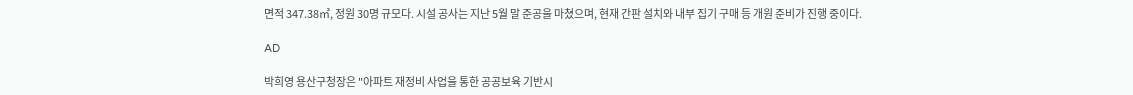면적 347.38㎡, 정원 30명 규모다. 시설 공사는 지난 5월 말 준공을 마쳤으며, 현재 간판 설치와 내부 집기 구매 등 개원 준비가 진행 중이다.

AD

박희영 용산구청장은 "아파트 재정비 사업을 통한 공공보육 기반시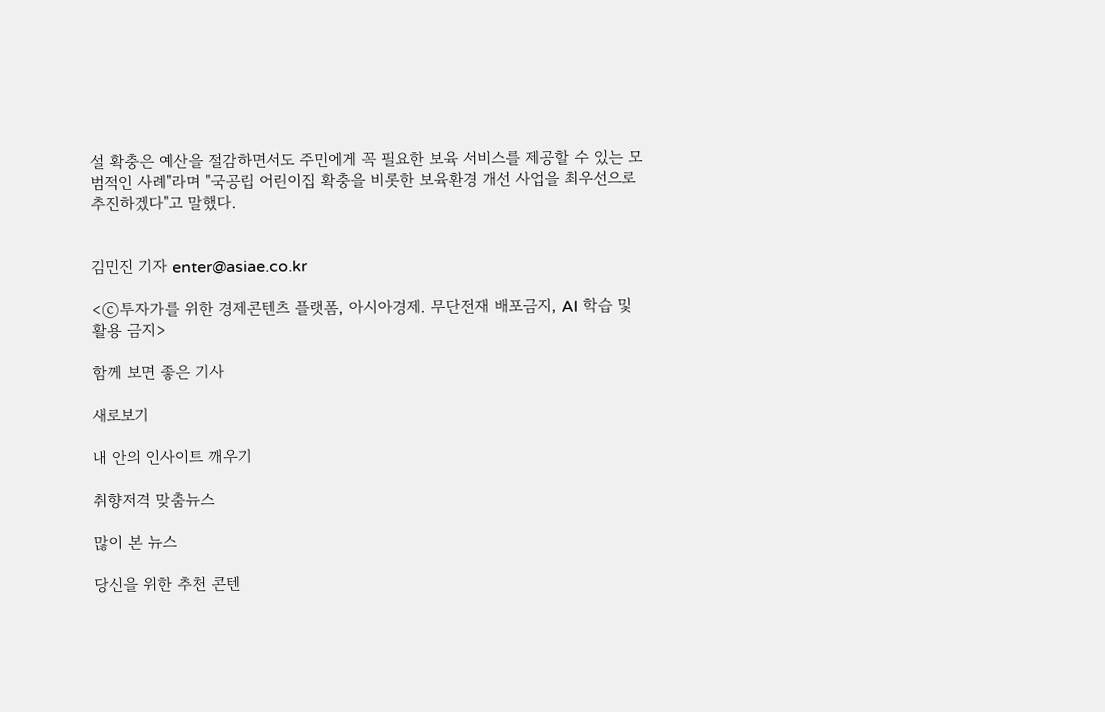설 확충은 예산을 절감하면서도 주민에게 꼭 필요한 보육 서비스를 제공할 수 있는 모범적인 사례"라며 "국공립 어린이집 확충을 비롯한 보육환경 개선 사업을 최우선으로 추진하겠다"고 말했다.


김민진 기자 enter@asiae.co.kr

<ⓒ투자가를 위한 경제콘텐츠 플랫폼, 아시아경제. 무단전재 배포금지, AI 학습 및 활용 금지>

함께 보면 좋은 기사

새로보기

내 안의 인사이트 깨우기

취향저격 맞춤뉴스

많이 본 뉴스

당신을 위한 추천 콘텐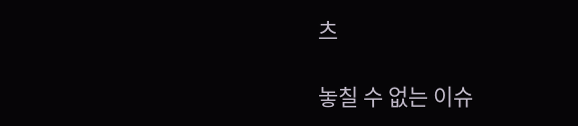츠

놓칠 수 없는 이슈